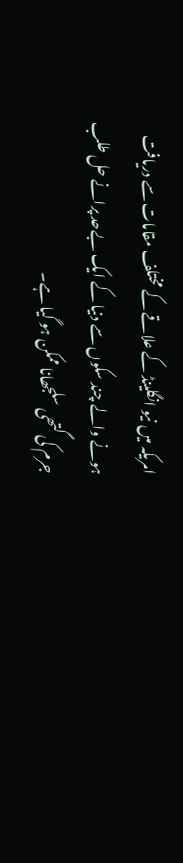امریکہ میں نیو انگلینڈ کے علاقے کے مختلف مقامات سے دریافت ہونے والے چند سکوں سے دنیا کے ایک بےحد پرانے حل طلب جرم کی گتھی سلجھانا ممکن ہو گیا ہے۔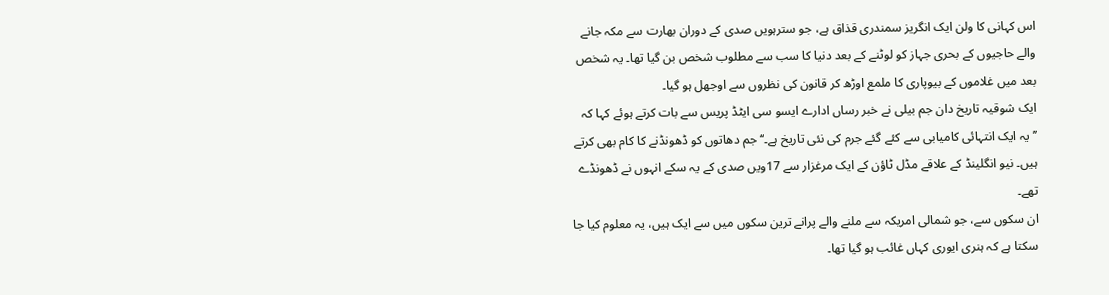اس کہانی کا ولن ایک انگریز سمندری قذاق ہے، جو سترہویں صدی کے دوران بھارت سے مکہ جانے والے حاجیوں کے بحری جہاز کو لوٹنے کے بعد دنیا کا سب سے مطلوب شخص بن گیا تھا۔ یہ شخص بعد میں غلاموں کے بیوپاری کا ملمع اوڑھ کر قانون کی نظروں سے اوجھل ہو گیا۔
ایک شوقیہ تاریخ دان جم بیلی نے خبر رساں ادارے ایسو سی ایٹڈ پریس سے بات کرتے ہوئے کہا کہ ’’یہ ایک انتہائی کامیابی سے کئے گئے جرم کی نئی تاریخ ہے۔‘‘ جم دھاتوں کو ڈھونڈنے کا کام بھی کرتے ہیں۔ نیو انگلینڈ کے علاقے مڈل ٹاؤن کے ایک مرغزار سے 17ویں صدی کے یہ سکے انہوں نے ڈھونڈے تھے۔
ان سکوں سے، جو شمالی امریکہ سے ملنے والے پرانے ترین سکوں میں سے ایک ہیں، یہ معلوم کیا جا سکتا ہے کہ ہنری ایوری کہاں غائب ہو گیا تھا۔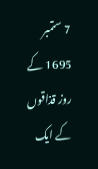7 ستمبر 1695 کے روز قذاقوں کے ایک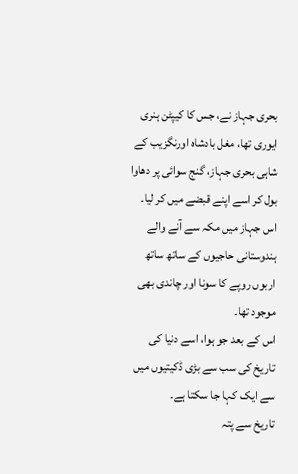بحری جہاز نے، جس کا کیپٹن ہنری ایوری تھا، مغل بادشاہ اورنگزیب کے شاہی بحری جہاز، گنج سوائی پر دھاوا بول کر اسے اپنے قبضے میں کر لیا۔ اس جہاز میں مکہ سے آنے والے ہندوستانی حاجیوں کے ساتھ ساتھ اربوں روپے کا سونا اور چاندی بھی موجود تھا۔
اس کے بعد جو ہوا، اسے دنیا کی تاریخ کی سب سے بڑی ڈکیتیوں میں سے ایک کہا جا سکتا ہے۔
تاریخ سے پتہ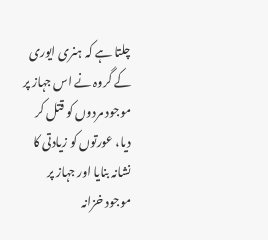چلتا ہے کہ ہنری ایوری کے گروہ نے اس جہاز پر موجود مردوں کو قتل کر دیا، عورتوں کو زیادتی کا نشانہ بنایا اور جہاز پر موجود خزانہ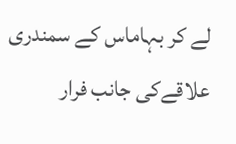لے کر بہاماس کے سمندری علاقےکی جانب فرار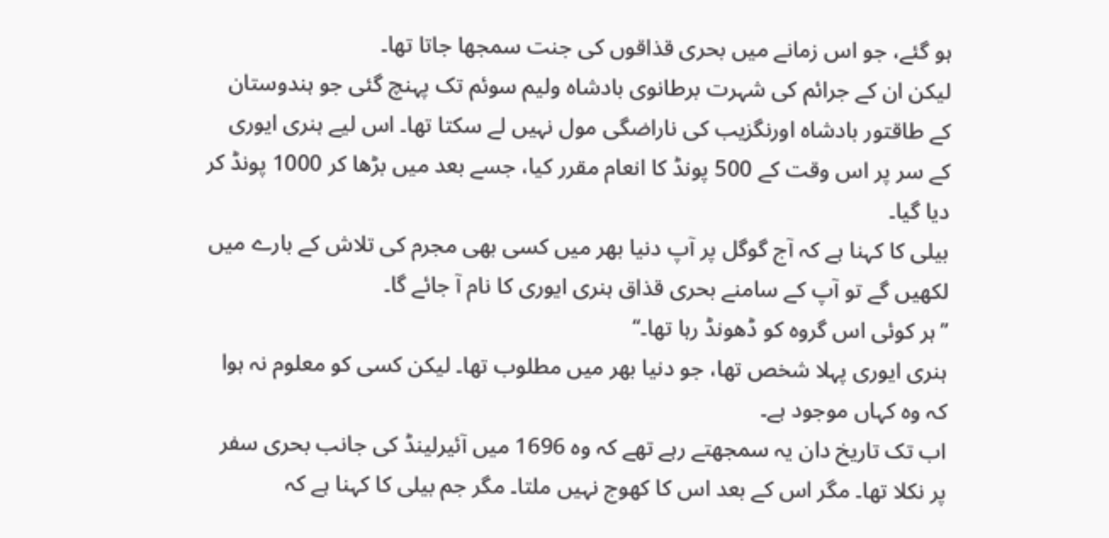ہو گئے، جو اس زمانے میں بحری قذاقوں کی جنت سمجھا جاتا تھا۔
لیکن ان کے جرائم کی شہرت برطانوی بادشاہ ولیم سوئم تک پہنچ گئی جو ہندوستان کے طاقتور بادشاہ اورنگزیب کی ناراضگی مول نہیں لے سکتا تھا۔ اس لیے ہنری ایوری کے سر پر اس وقت کے 500 پونڈ کا انعام مقرر کیا، جسے بعد میں بڑھا کر 1000 پونڈ کر دیا گیا۔
بیلی کا کہنا ہے کہ آج گوگل پر آپ دنیا بھر میں کسی بھی مجرم کی تلاش کے بارے میں لکھیں گے تو آپ کے سامنے بحری قذاق ہنری ایوری کا نام آ جائے گا۔
’’ہر کوئی اس گروہ کو ڈھونڈ رہا تھا۔‘‘
ہنری ایوری پہلا شخص تھا، جو دنیا بھر میں مطلوب تھا۔ لیکن کسی کو معلوم نہ ہوا کہ وہ کہاں موجود ہے۔
اب تک تاریخ دان یہ سمجھتے رہے تھے کہ وہ 1696 میں آئیرلینڈ کی جانب بحری سفر پر نکلا تھا۔ مگر اس کے بعد اس کا کھوج نہیں ملتا۔ مگر جم بیلی کا کہنا ہے کہ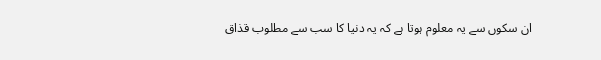ان سکوں سے یہ معلوم ہوتا ہے کہ یہ دنیا کا سب سے مطلوب قذاق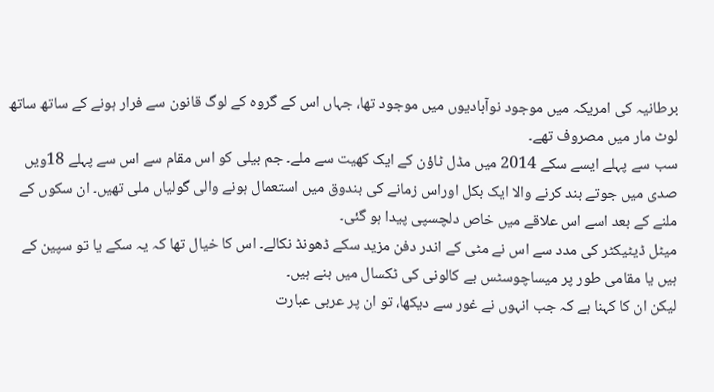برطانیہ کی امریکہ میں موجود نوآبادیوں میں موجود تھا، جہاں اس کے گروہ کے لوگ قانون سے فرار ہونے کے ساتھ ساتھ لوٹ مار میں مصروف تھے۔
سب سے پہلے ایسے سکے 2014 میں مڈل ٹاؤن کے ایک کھیت سے ملے۔ جم بیلی کو اس مقام سے اس سے پہلے 18ویں صدی میں جوتے بند کرنے والا ایک بکل اوراس زمانے کی بندوق میں استعمال ہونے والی گولیاں ملی تھیں۔ ان سکوں کے ملنے کے بعد اسے اس علاقے میں خاص دلچسپی پیدا ہو گئی۔
میٹل ڈیٹیکٹر کی مدد سے اس نے مٹی کے اندر دفن مزید سکے ڈھونڈ نکالے۔ اس کا خیال تھا کہ یہ سکے یا تو سپین کے ہیں یا مقامی طور پر میساچوسٹس بے کالونی کی ٹکسال میں بنے ہیں۔
لیکن ان کا کہنا ہے کہ جب انہوں نے غور سے دیکھا، تو ان پر عربی عبارت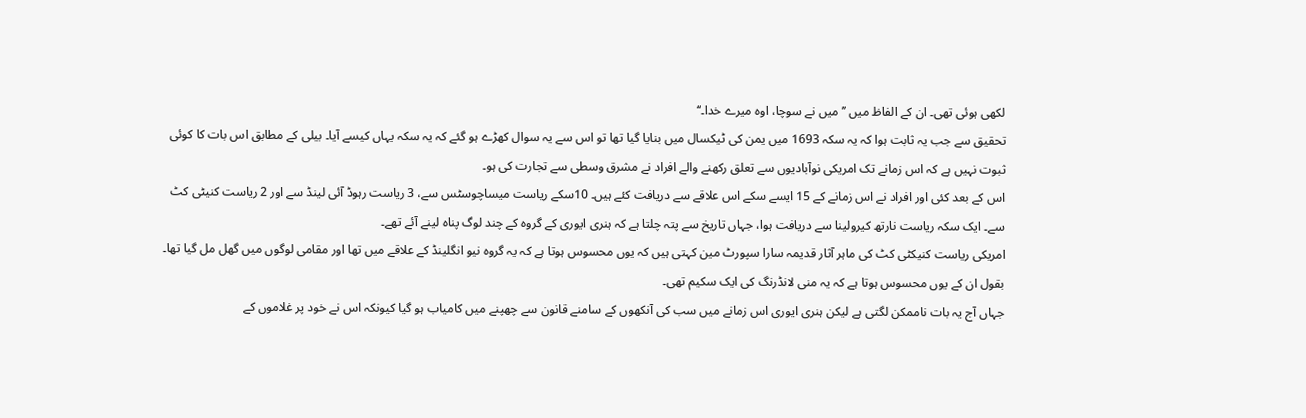لکھی ہوئی تھی۔ ان کے الفاظ میں ’’میں نے سوچا، اوہ میرے خدا۔‘‘
تحقیق سے جب یہ ثابت ہوا کہ یہ سکہ 1693 میں یمن کی ٹیکسال میں بنایا گیا تھا تو اس سے یہ سوال کھڑے ہو گئے کہ یہ سکہ یہاں کیسے آیا۔ بیلی کے مطابق اس بات کا کوئی ثبوت نہیں ہے کہ اس زمانے تک امریکی نوآبادیوں سے تعلق رکھنے والے افراد نے مشرق وسطی سے تجارت کی ہو۔
اس کے بعد کئی اور افراد نے اس زمانے کے 15 ایسے سکے اس علاقے سے دریافت کئے ہیں۔ 10سکے ریاست میساچوسٹس سے، 3 ریاست رہوڈ آئی لینڈ سے اور 2 ریاست کنیٹی کٹ سے۔ ایک سکہ ریاست نارتھ کیرولینا سے دریافت ہوا، جہاں تاریخ سے پتہ چلتا ہے کہ ہنری ایوری کے گروہ کے چند لوگ پناہ لینے آئے تھے۔
امریکی ریاست کنیکٹی کٹ کی ماہر آثار قدیمہ سارا سپورٹ مین کہتی ہیں کہ یوں محسوس ہوتا ہے کہ یہ گروہ نیو انگلینڈ کے علاقے میں تھا اور مقامی لوگوں میں گھل مل گیا تھا۔
بقول ان کے یوں محسوس ہوتا ہے کہ یہ منی لانڈرنگ کی ایک سکیم تھی۔
جہاں آج یہ بات ناممکن لگتی ہے لیکن ہنری ایوری اس زمانے میں سب کی آنکھوں کے سامنے قانون سے چھپنے میں کامیاب ہو گیا کیونکہ اس نے خود پر غلاموں کے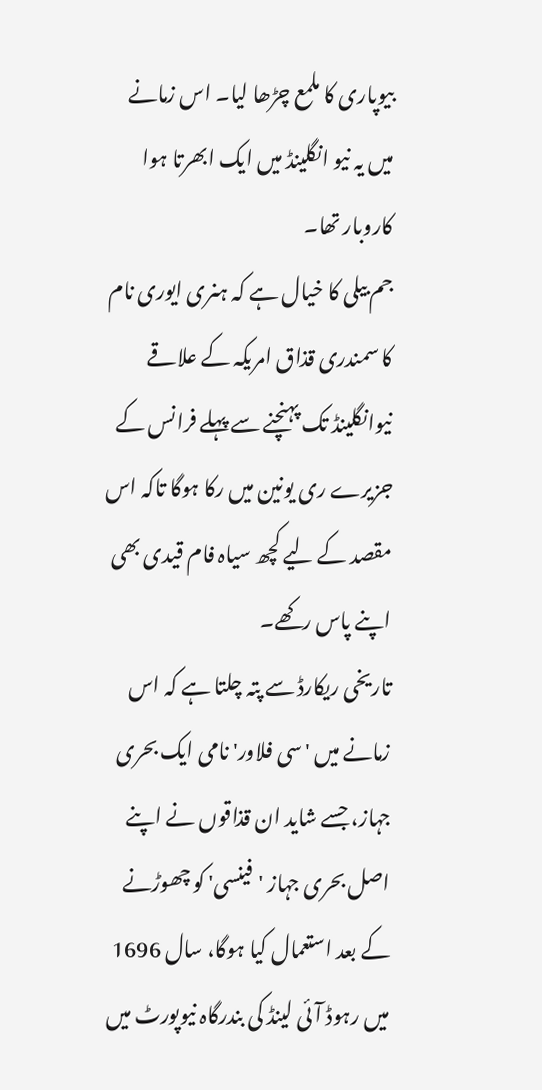بیوپاری کا ملمع چڑھا لیا۔ اس زمانے میں یہ نیو انگلینڈ میں ایک ابھرتا ہوا کاروبار تھا۔
جم بیلی کا خیال ہے کہ ہنری ایوری نام کا سمندری قذاق امریکہ کے علاقے نیوانگلینڈ تک پہنچنے سے پہلے فرانس کے جزیرے ری یونین میں رکا ہوگا تاکہ اس مقصد کے لیے کچھ سیاہ فام قیدی بھی اپنے پاس رکھے۔
تاریخی ریکارڈ سے پتہ چلتا ہے کہ اس زمانے میں 'سی فلاور' نامی ایک بحری جہاز، جسے شاید ان قذاقوں نے اپنے اصل بحری جہاز 'فینسی' کو چھوڑنے کے بعد استعمال کیا ہوگا، سال 1696 میں رہوڈ آئی لینڈ کی بندرگاہ نیوپورٹ میں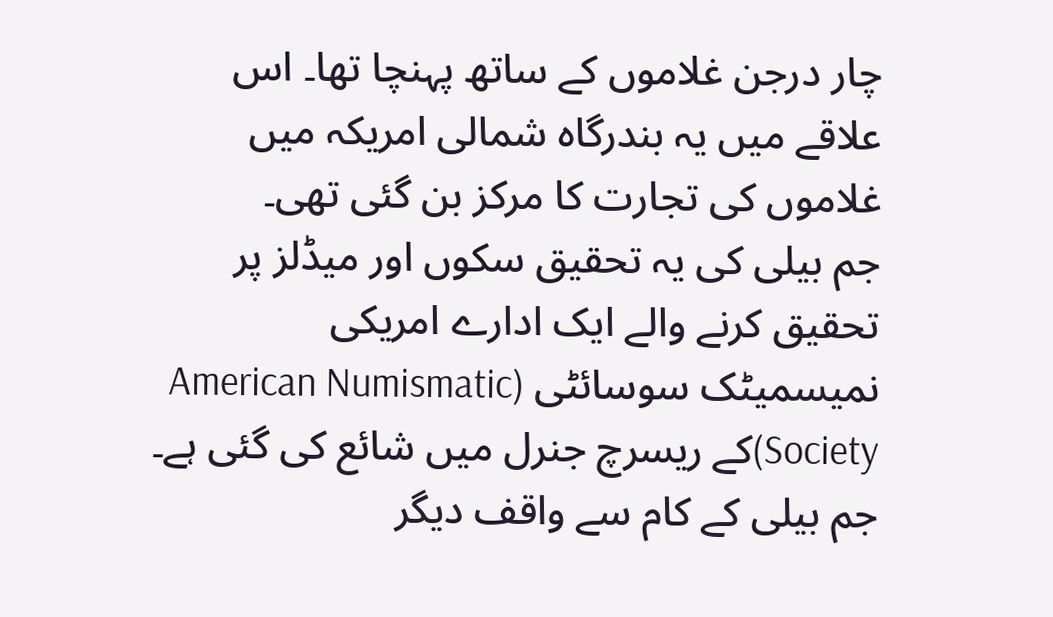چار درجن غلاموں کے ساتھ پہنچا تھا۔ اس علاقے میں یہ بندرگاہ شمالی امریکہ میں غلاموں کی تجارت کا مرکز بن گئی تھی۔
جم بیلی کی یہ تحقیق سکوں اور میڈلز پر تحقیق کرنے والے ایک ادارے امریکی نمیسمیٹک سوسائٹی (American Numismatic Society)کے ریسرچ جنرل میں شائع کی گئی ہے۔
جم بیلی کے کام سے واقف دیگر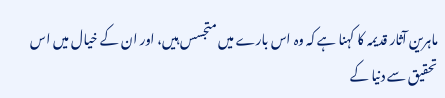ماہرین آثار قدیمہ کا کہنا ہے کہ وہ اس بارے میں متجسس ہیں، اور ان کے خیال میں اس تحقیق سے دنیا کے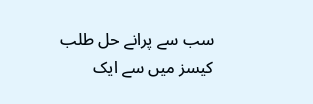سب سے پرانے حل طلب کیسز میں سے ایک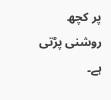پر کچھ روشنی پڑتی ہے۔